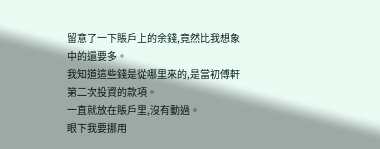留意了一下賬戶上的余錢,竟然比我想象中的還要多。
我知道這些錢是從哪里來的,是當初傅軒第二次投資的款項。
一直就放在賬戶里,沒有動過。
眼下我要挪用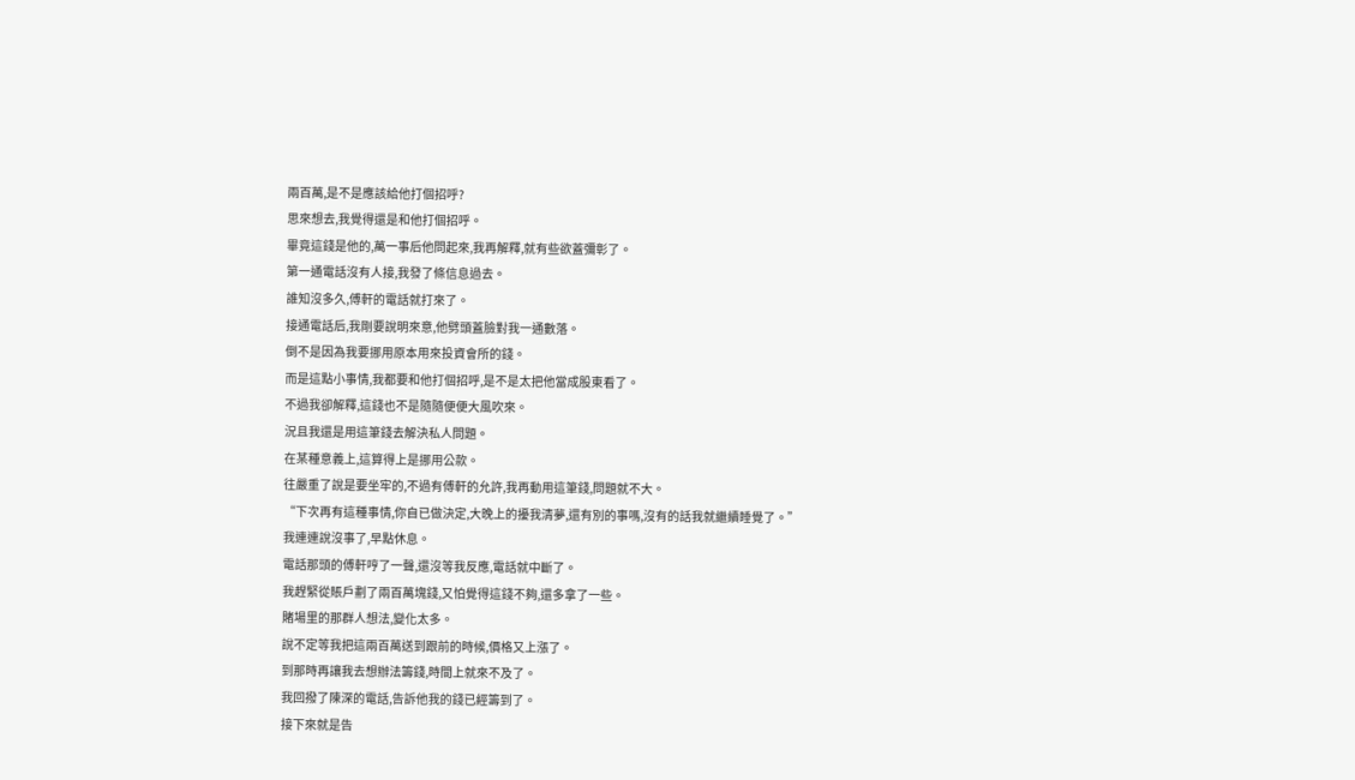兩百萬,是不是應該給他打個招呼?
思來想去,我覺得還是和他打個招呼。
畢竟這錢是他的,萬一事后他問起來,我再解釋,就有些欲蓋彌彰了。
第一通電話沒有人接,我發了條信息過去。
誰知沒多久,傅軒的電話就打來了。
接通電話后,我剛要說明來意,他劈頭蓋臉對我一通數落。
倒不是因為我要挪用原本用來投資會所的錢。
而是這點小事情,我都要和他打個招呼,是不是太把他當成股東看了。
不過我卻解釋,這錢也不是隨隨便便大風吹來。
況且我還是用這筆錢去解決私人問題。
在某種意義上,這算得上是挪用公款。
往嚴重了說是要坐牢的,不過有傅軒的允許,我再動用這筆錢,問題就不大。
“下次再有這種事情,你自已做決定,大晚上的擾我清夢,還有別的事嗎,沒有的話我就繼續睡覺了。”
我連連說沒事了,早點休息。
電話那頭的傅軒哼了一聲,還沒等我反應,電話就中斷了。
我趕緊從賬戶劃了兩百萬塊錢,又怕覺得這錢不夠,還多拿了一些。
賭場里的那群人想法,變化太多。
說不定等我把這兩百萬送到跟前的時候,價格又上漲了。
到那時再讓我去想辦法籌錢,時間上就來不及了。
我回撥了陳深的電話,告訴他我的錢已經籌到了。
接下來就是告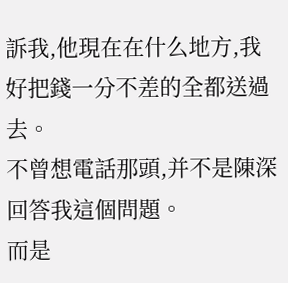訴我,他現在在什么地方,我好把錢一分不差的全都送過去。
不曾想電話那頭,并不是陳深回答我這個問題。
而是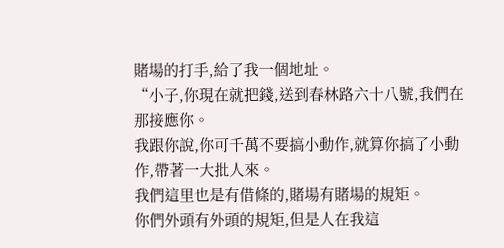賭場的打手,給了我一個地址。
“小子,你現在就把錢,送到春林路六十八號,我們在那接應你。
我跟你說,你可千萬不要搞小動作,就算你搞了小動作,帶著一大批人來。
我們這里也是有借條的,賭場有賭場的規矩。
你們外頭有外頭的規矩,但是人在我這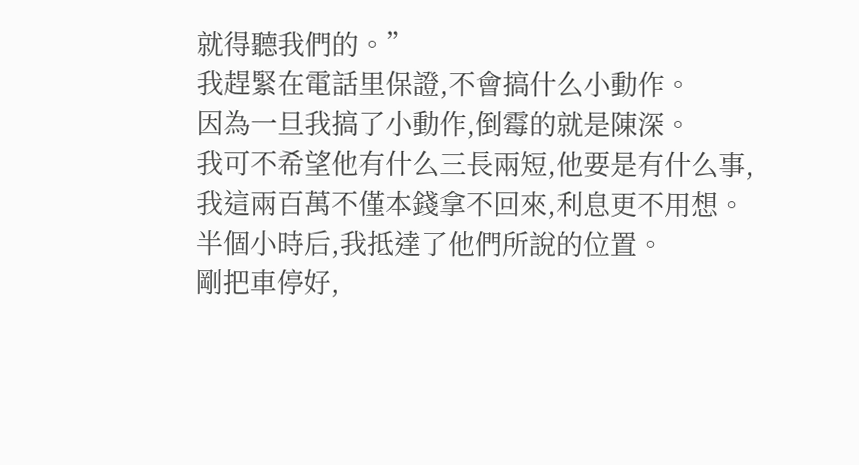就得聽我們的。”
我趕緊在電話里保證,不會搞什么小動作。
因為一旦我搞了小動作,倒霉的就是陳深。
我可不希望他有什么三長兩短,他要是有什么事,我這兩百萬不僅本錢拿不回來,利息更不用想。
半個小時后,我抵達了他們所說的位置。
剛把車停好,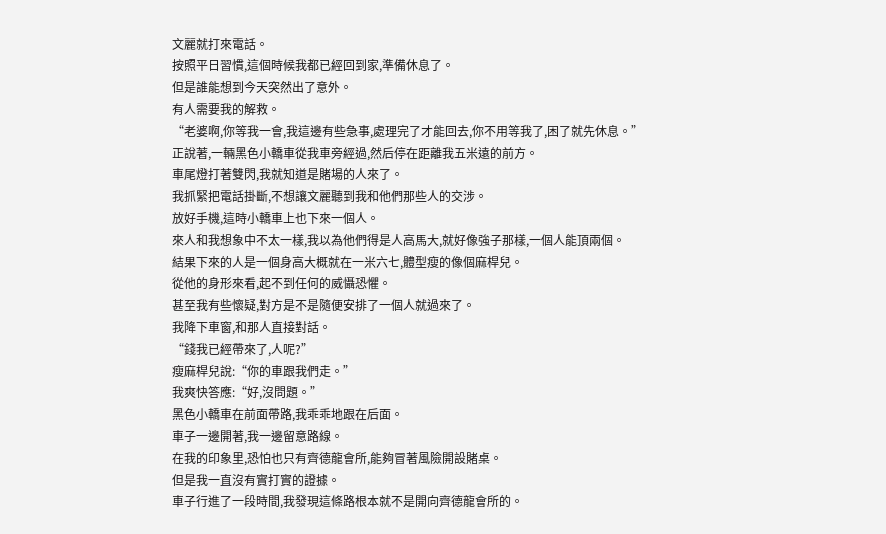文麗就打來電話。
按照平日習慣,這個時候我都已經回到家,準備休息了。
但是誰能想到今天突然出了意外。
有人需要我的解救。
“老婆啊,你等我一會,我這邊有些急事,處理完了才能回去,你不用等我了,困了就先休息。”
正說著,一輛黑色小轎車從我車旁經過,然后停在距離我五米遠的前方。
車尾燈打著雙閃,我就知道是賭場的人來了。
我抓緊把電話掛斷,不想讓文麗聽到我和他們那些人的交涉。
放好手機,這時小轎車上也下來一個人。
來人和我想象中不太一樣,我以為他們得是人高馬大,就好像強子那樣,一個人能頂兩個。
結果下來的人是一個身高大概就在一米六七,體型瘦的像個麻桿兒。
從他的身形來看,起不到任何的威懾恐懼。
甚至我有些懷疑,對方是不是隨便安排了一個人就過來了。
我降下車窗,和那人直接對話。
“錢我已經帶來了,人呢?”
瘦麻桿兒說:“你的車跟我們走。”
我爽快答應:“好,沒問題。”
黑色小轎車在前面帶路,我乖乖地跟在后面。
車子一邊開著,我一邊留意路線。
在我的印象里,恐怕也只有齊德龍會所,能夠冒著風險開設賭桌。
但是我一直沒有實打實的證據。
車子行進了一段時間,我發現這條路根本就不是開向齊德龍會所的。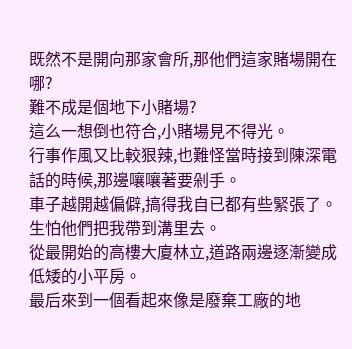既然不是開向那家會所,那他們這家賭場開在哪?
難不成是個地下小賭場?
這么一想倒也符合,小賭場見不得光。
行事作風又比較狠辣,也難怪當時接到陳深電話的時候,那邊嚷嚷著要剁手。
車子越開越偏僻,搞得我自已都有些緊張了。
生怕他們把我帶到溝里去。
從最開始的高樓大廈林立,道路兩邊逐漸變成低矮的小平房。
最后來到一個看起來像是廢棄工廠的地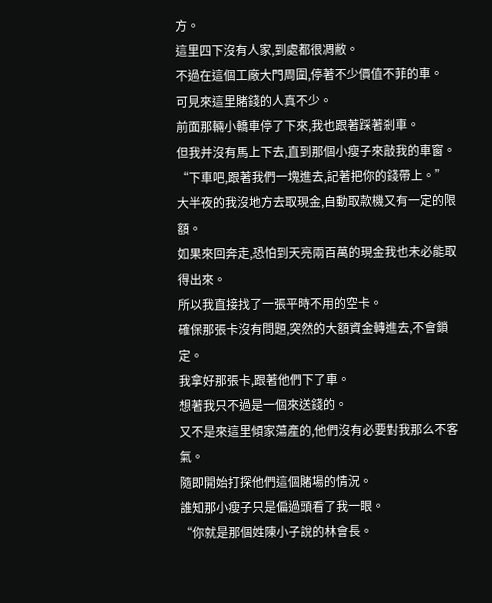方。
這里四下沒有人家,到處都很凋敝。
不過在這個工廠大門周圍,停著不少價值不菲的車。
可見來這里賭錢的人真不少。
前面那輛小轎車停了下來,我也跟著踩著剎車。
但我并沒有馬上下去,直到那個小瘦子來敲我的車窗。
“下車吧,跟著我們一塊進去,記著把你的錢帶上。”
大半夜的我沒地方去取現金,自動取款機又有一定的限額。
如果來回奔走,恐怕到天亮兩百萬的現金我也未必能取得出來。
所以我直接找了一張平時不用的空卡。
確保那張卡沒有問題,突然的大額資金轉進去,不會鎖定。
我拿好那張卡,跟著他們下了車。
想著我只不過是一個來送錢的。
又不是來這里傾家蕩產的,他們沒有必要對我那么不客氣。
隨即開始打探他們這個賭場的情況。
誰知那小瘦子只是偏過頭看了我一眼。
“你就是那個姓陳小子說的林會長。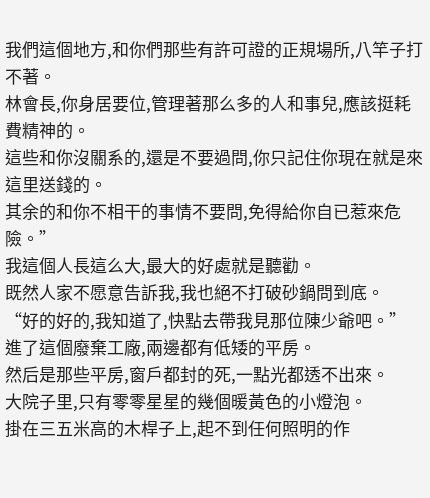我們這個地方,和你們那些有許可證的正規場所,八竿子打不著。
林會長,你身居要位,管理著那么多的人和事兒,應該挺耗費精神的。
這些和你沒關系的,還是不要過問,你只記住你現在就是來這里送錢的。
其余的和你不相干的事情不要問,免得給你自已惹來危險。”
我這個人長這么大,最大的好處就是聽勸。
既然人家不愿意告訴我,我也絕不打破砂鍋問到底。
“好的好的,我知道了,快點去帶我見那位陳少爺吧。”
進了這個廢棄工廠,兩邊都有低矮的平房。
然后是那些平房,窗戶都封的死,一點光都透不出來。
大院子里,只有零零星星的幾個暖黃色的小燈泡。
掛在三五米高的木桿子上,起不到任何照明的作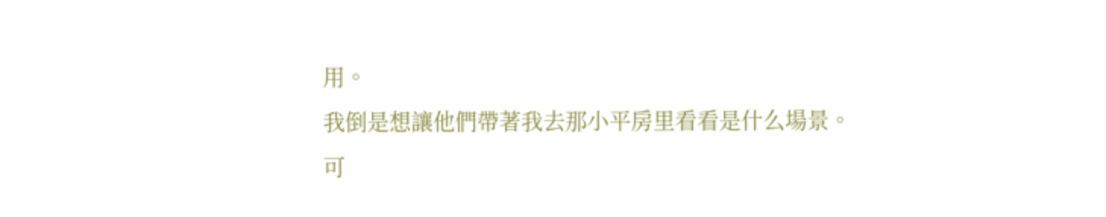用。
我倒是想讓他們帶著我去那小平房里看看是什么場景。
可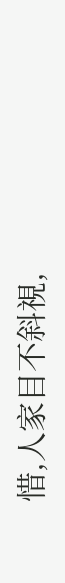惜,人家目不斜視,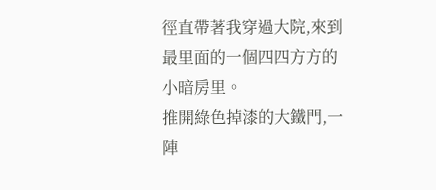徑直帶著我穿過大院,來到最里面的一個四四方方的小暗房里。
推開綠色掉漆的大鐵門,一陣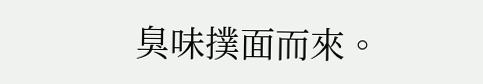臭味撲面而來。